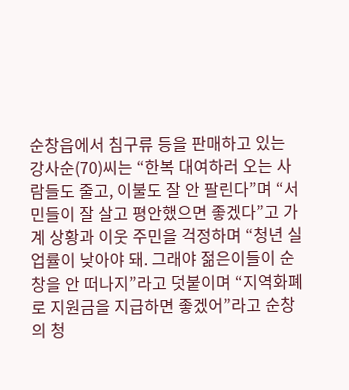순창읍에서 침구류 등을 판매하고 있는 강사순(70)씨는 “한복 대여하러 오는 사람들도 줄고, 이불도 잘 안 팔린다”며 “서민들이 잘 살고 평안했으면 좋겠다”고 가계 상황과 이웃 주민을 걱정하며 “청년 실업률이 낮아야 돼. 그래야 젊은이들이 순창을 안 떠나지”라고 덧붙이며 “지역화폐로 지원금을 지급하면 좋겠어”라고 순창의 청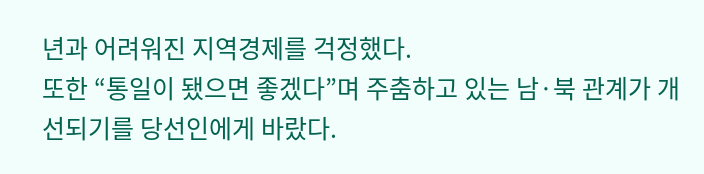년과 어려워진 지역경제를 걱정했다.
또한 “통일이 됐으면 좋겠다”며 주춤하고 있는 남·북 관계가 개선되기를 당선인에게 바랐다.